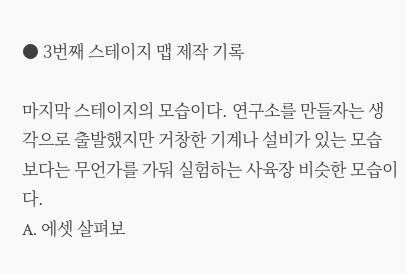● 3번째 스테이지 맵 제작 기록

마지막 스테이지의 모습이다. 연구소를 만들자는 생각으로 출발했지만 거창한 기계나 설비가 있는 모습 보다는 무언가를 가둬 실험하는 사육장 비슷한 모습이다.
A. 에셋 살펴보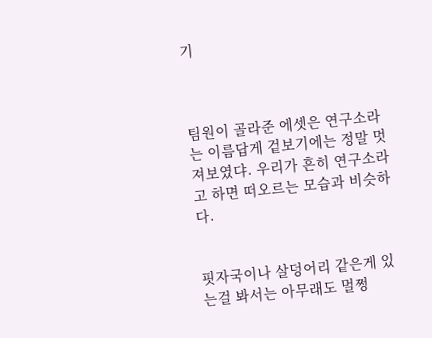기



팀원이 골라준 에셋은 연구소라는 이름답게 겉보기에는 정말 멋져보였댜. 우리가 흔히 연구소라고 하면 떠오르는 모습과 비슷하다.


핏자국이나 살덩어리 같은게 있는걸 봐서는 아무래도 멀쩡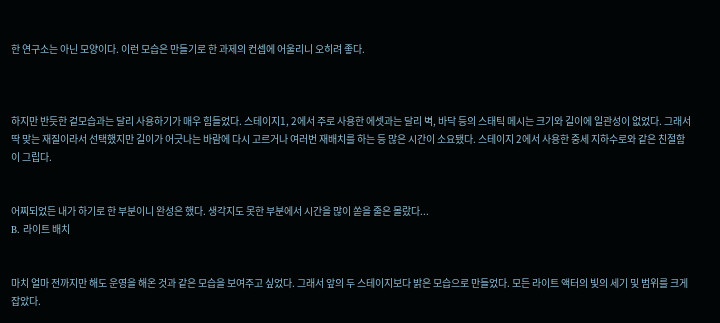한 연구소는 아닌 모양이다. 이런 모습은 만들기로 한 과제의 컨셉에 어울리니 오히려 좋다.



하지만 반듯한 겉모습과는 달리 사용하기가 매우 힘들었다. 스테이지1, 2에서 주로 사용한 에셋과는 달리 벽, 바닥 등의 스태틱 메시는 크기와 길이에 일관성이 없었다. 그래서 딱 맞는 재질이라서 선택했지만 길이가 어긋나는 바람에 다시 고르거나 여러번 재배치를 하는 등 많은 시간이 소요됐다. 스테이지 2에서 사용한 중세 지하수로와 같은 친절함이 그립다.


어찌되었든 내가 하기로 한 부분이니 완성은 했다. 생각지도 못한 부분에서 시간을 많이 쏟을 줄은 몰랐다...
B. 라이트 배치


마치 얼마 전까지만 해도 운영을 해온 것과 같은 모습을 보여주고 싶었다. 그래서 앞의 두 스테이지보다 밝은 모습으로 만들었다. 모든 라이트 액터의 빛의 세기 및 범위를 크게 잡았다.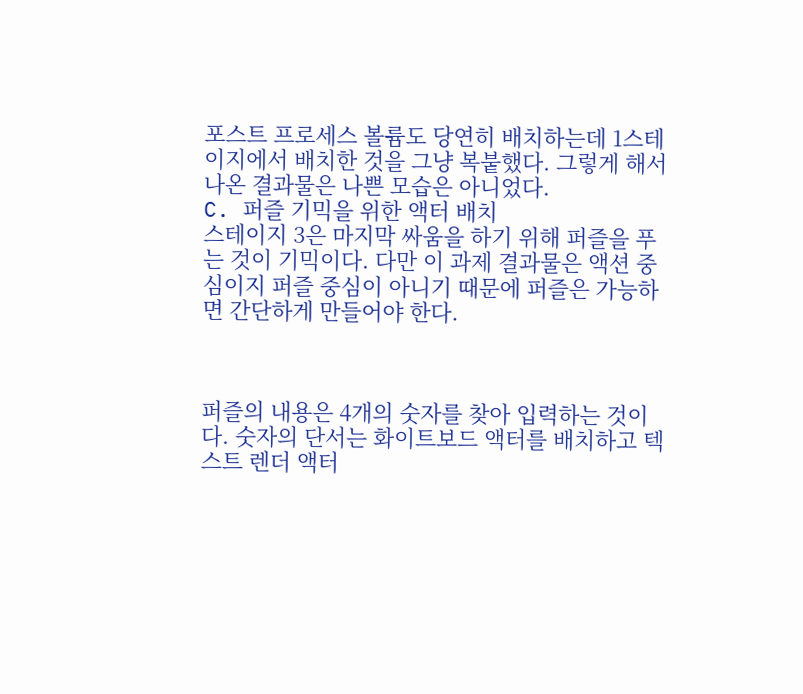포스트 프로세스 볼륨도 당연히 배치하는데 1스테이지에서 배치한 것을 그냥 복붙했다. 그렇게 해서 나온 결과물은 나쁜 모습은 아니었다.
C. 퍼즐 기믹을 위한 액터 배치
스테이지 3은 마지막 싸움을 하기 위해 퍼즐을 푸는 것이 기믹이다. 다만 이 과제 결과물은 액션 중심이지 퍼즐 중심이 아니기 때문에 퍼즐은 가능하면 간단하게 만들어야 한다.



퍼즐의 내용은 4개의 숫자를 찾아 입력하는 것이다. 숫자의 단서는 화이트보드 액터를 배치하고 텍스트 렌더 액터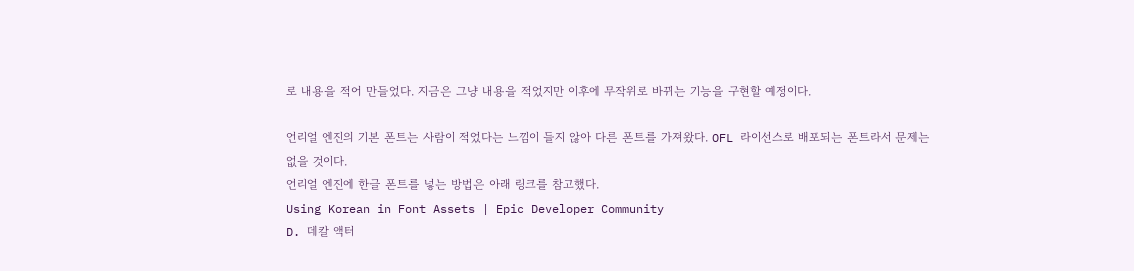로 내용을 적어 만들었다. 지금은 그냥 내용을 적었지만 이후에 무작위로 바뀌는 기능을 구현할 예정이다.

언리얼 엔진의 기본 폰트는 사람이 적었다는 느낌이 들지 않아 다른 폰트를 가져왔다. OFL 라이선스로 배포되는 폰트라서 문제는 없을 것이다.
언리얼 엔진에 한글 폰트를 넣는 방법은 아래 링크를 참고했다.
Using Korean in Font Assets | Epic Developer Community
D. 데칼 액터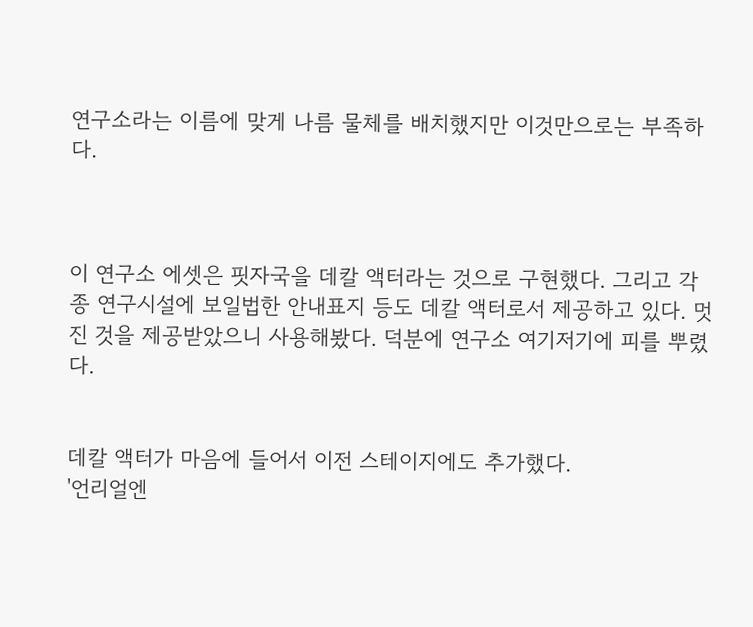연구소라는 이름에 맞게 나름 물체를 배치했지만 이것만으로는 부족하다.



이 연구소 에셋은 핏자국을 데칼 액터라는 것으로 구현했다. 그리고 각종 연구시설에 보일법한 안내표지 등도 데칼 액터로서 제공하고 있다. 멋진 것을 제공받았으니 사용해봤다. 덕분에 연구소 여기저기에 피를 뿌렸다.


데칼 액터가 마음에 들어서 이전 스테이지에도 추가했다.
'언리얼엔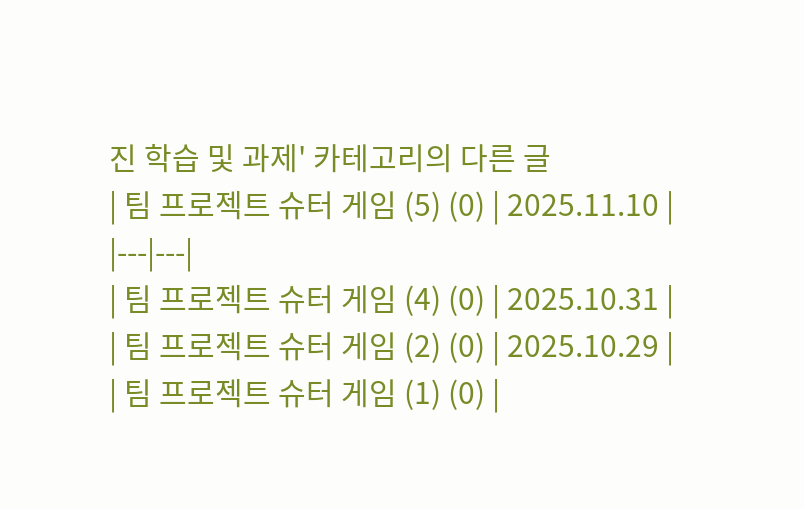진 학습 및 과제' 카테고리의 다른 글
| 팀 프로젝트 슈터 게임 (5) (0) | 2025.11.10 |
|---|---|
| 팀 프로젝트 슈터 게임 (4) (0) | 2025.10.31 |
| 팀 프로젝트 슈터 게임 (2) (0) | 2025.10.29 |
| 팀 프로젝트 슈터 게임 (1) (0) |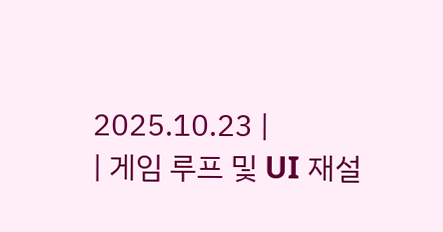2025.10.23 |
| 게임 루프 및 UI 재설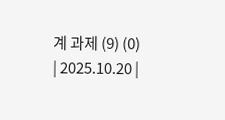계 과제 (9) (0) | 2025.10.20 |